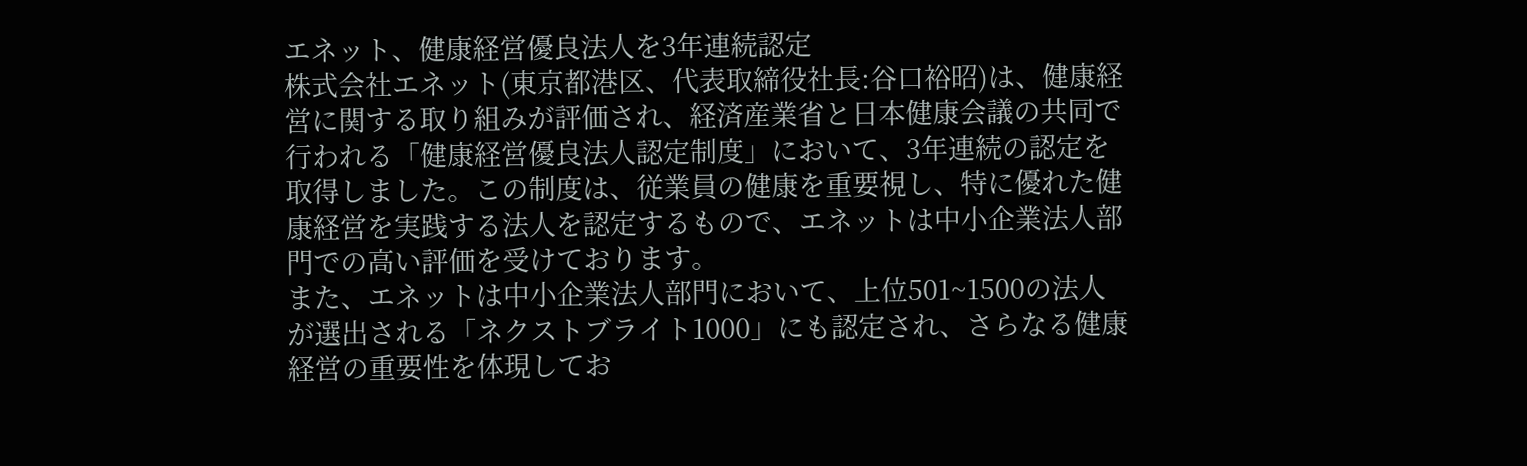エネット、健康経営優良法人を3年連続認定
株式会社エネット(東京都港区、代表取締役社長:谷口裕昭)は、健康経営に関する取り組みが評価され、経済産業省と日本健康会議の共同で行われる「健康経営優良法人認定制度」において、3年連続の認定を取得しました。この制度は、従業員の健康を重要視し、特に優れた健康経営を実践する法人を認定するもので、エネットは中小企業法人部門での高い評価を受けております。
また、エネットは中小企業法人部門において、上位501~1500の法人が選出される「ネクストブライト1000」にも認定され、さらなる健康経営の重要性を体現してお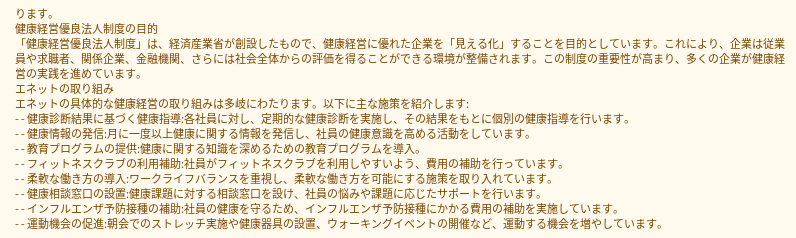ります。
健康経営優良法人制度の目的
「健康経営優良法人制度」は、経済産業省が創設したもので、健康経営に優れた企業を「見える化」することを目的としています。これにより、企業は従業員や求職者、関係企業、金融機関、さらには社会全体からの評価を得ることができる環境が整備されます。この制度の重要性が高まり、多くの企業が健康経営の実践を進めています。
エネットの取り組み
エネットの具体的な健康経営の取り組みは多岐にわたります。以下に主な施策を紹介します:
- - 健康診断結果に基づく健康指導:各社員に対し、定期的な健康診断を実施し、その結果をもとに個別の健康指導を行います。
- - 健康情報の発信:月に一度以上健康に関する情報を発信し、社員の健康意識を高める活動をしています。
- - 教育プログラムの提供:健康に関する知識を深めるための教育プログラムを導入。
- - フィットネスクラブの利用補助:社員がフィットネスクラブを利用しやすいよう、費用の補助を行っています。
- - 柔軟な働き方の導入:ワークライフバランスを重視し、柔軟な働き方を可能にする施策を取り入れています。
- - 健康相談窓口の設置:健康課題に対する相談窓口を設け、社員の悩みや課題に応じたサポートを行います。
- - インフルエンザ予防接種の補助:社員の健康を守るため、インフルエンザ予防接種にかかる費用の補助を実施しています。
- - 運動機会の促進:朝会でのストレッチ実施や健康器具の設置、ウォーキングイベントの開催など、運動する機会を増やしています。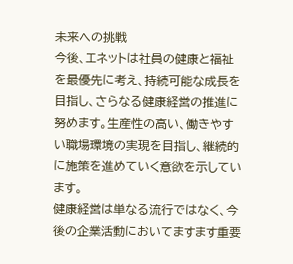未来への挑戦
今後、エネットは社員の健康と福祉を最優先に考え、持続可能な成長を目指し、さらなる健康経営の推進に努めます。生産性の高い、働きやすい職場環境の実現を目指し、継続的に施策を進めていく意欲を示しています。
健康経営は単なる流行ではなく、今後の企業活動においてますます重要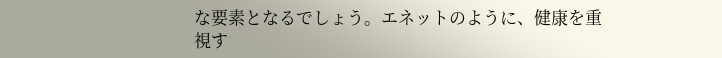な要素となるでしょう。エネットのように、健康を重視す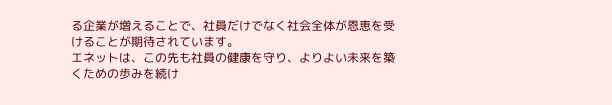る企業が増えることで、社員だけでなく社会全体が恩恵を受けることが期待されています。
エネットは、この先も社員の健康を守り、よりよい未来を築くための歩みを続け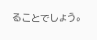ることでしょう。